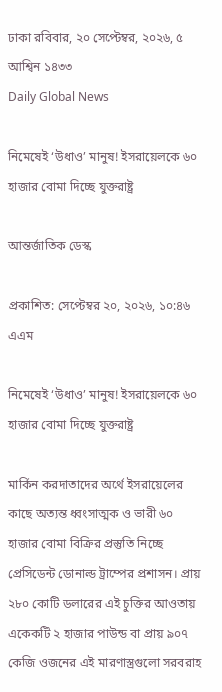ঢাকা রবিবার, ২০ সেপ্টেম্বর, ২০২৬, ৫ আশ্বিন ১৪৩৩
Daily Global News

নিমেষেই ‘উধাও’ মানুষ! ইসরায়েলকে ৬০ হাজার বোমা দিচ্ছে যুক্তরাষ্ট্র

আন্তর্জাতিক ডেস্ক

প্রকাশিত: সেপ্টেম্বর ২০, ২০২৬, ১০:৪৬ এএম

নিমেষেই ‘উধাও’ মানুষ! ইসরায়েলকে ৬০ হাজার বোমা দিচ্ছে যুক্তরাষ্ট্র

মার্কিন করদাতাদের অর্থে ইসরায়েলের কাছে অত্যন্ত ধ্বংসাত্মক ও ভারী ৬০ হাজার বোমা বিক্রির প্রস্তুতি নিচ্ছে প্রেসিডেন্ট ডোনাল্ড ট্রাম্পের প্রশাসন। প্রায় ২৮০ কোটি ডলারের এই চুক্তির আওতায় একেকটি ২ হাজার পাউন্ড বা প্রায় ৯০৭ কেজি ওজনের এই মারণাস্ত্রগুলো সরবরাহ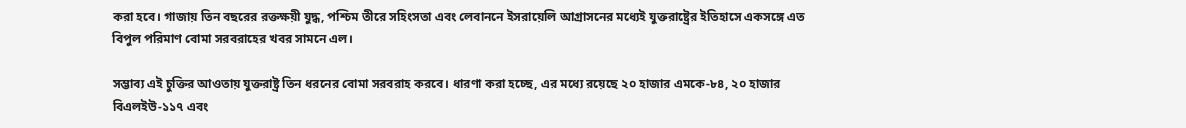করা হবে। গাজায় তিন বছরের রক্তক্ষয়ী যুদ্ধ, পশ্চিম তীরে সহিংসতা এবং লেবাননে ইসরায়েলি আগ্রাসনের মধ্যেই যুক্তরাষ্ট্রের ইতিহাসে একসঙ্গে এত বিপুল পরিমাণ বোমা সরবরাহের খবর সামনে এল।

সম্ভাব্য এই চুক্তির আওতায় যুক্তরাষ্ট্র তিন ধরনের বোমা সরবরাহ করবে। ধারণা করা হচ্ছে, এর মধ্যে রয়েছে ২০ হাজার এমকে-৮৪, ২০ হাজার বিএলইউ-১১৭ এবং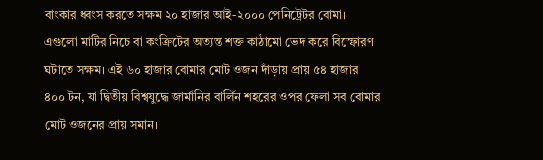বাংকার ধ্বংস করতে সক্ষম ২০ হাজার আই-২০০০ পেনিট্রেটর বোমা। এগুলো মাটির নিচে বা কংক্রিটের অত্যন্ত শক্ত কাঠামো ভেদ করে বিস্ফোরণ ঘটাতে সক্ষম। এই ৬০ হাজার বোমার মোট ওজন দাঁড়ায় প্রায় ৫৪ হাজার ৪০০ টন, যা দ্বিতীয় বিশ্বযুদ্ধে জার্মানির বার্লিন শহরের ওপর ফেলা সব বোমার মোট ওজনের প্রায় সমান।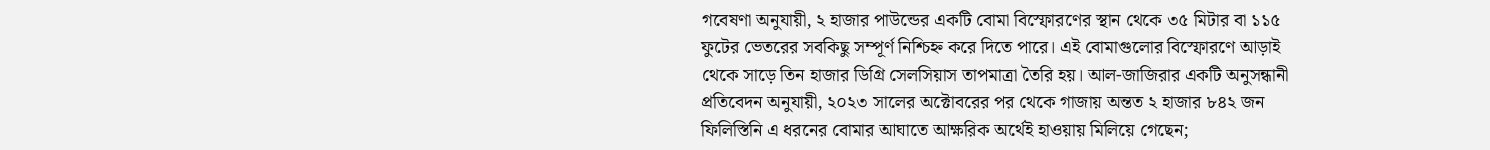গবেষণা অনুযায়ী, ২ হাজার পাউন্ডের একটি বোমা বিস্ফোরণের স্থান থেকে ৩৫ মিটার বা ১১৫ ফুটের ভেতরের সবকিছু সম্পূর্ণ নিশ্চিহ্ন করে দিতে পারে। এই বোমাগুলোর বিস্ফোরণে আড়াই থেকে সাড়ে তিন হাজার ডিগ্রি সেলসিয়াস তাপমাত্রা তৈরি হয়। আল-জাজিরার একটি অনুসন্ধানী প্রতিবেদন অনুযায়ী, ২০২৩ সালের অক্টোবরের পর থেকে গাজায় অন্তত ২ হাজার ৮৪২ জন ফিলিস্তিনি এ ধরনের বোমার আঘাতে আক্ষরিক অর্থেই হাওয়ায় মিলিয়ে গেছেন;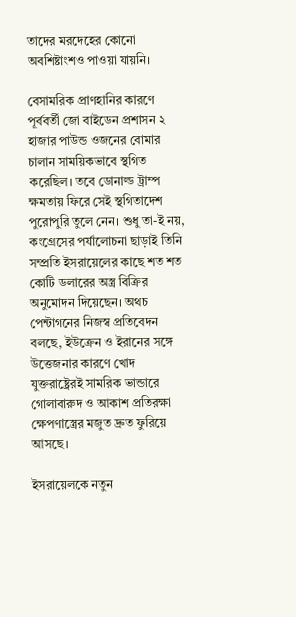তাদের মরদেহের কোনো অবশিষ্টাংশও পাওয়া যায়নি।

বেসামরিক প্রাণহানির কারণে পূর্ববর্তী জো বাইডেন প্রশাসন ২ হাজার পাউন্ড ওজনের বোমার চালান সাময়িকভাবে স্থগিত করেছিল। তবে ডোনাল্ড ট্রাম্প ক্ষমতায় ফিরে সেই স্থগিতাদেশ পুরোপুরি তুলে নেন। শুধু তা-ই নয়, কংগ্রেসের পর্যালোচনা ছাড়াই তিনি সম্প্রতি ইসরায়েলের কাছে শত শত কোটি ডলারের অস্ত্র বিক্রির অনুমোদন দিয়েছেন। অথচ পেন্টাগনের নিজস্ব প্রতিবেদন বলছে, ইউক্রেন ও ইরানের সঙ্গে উত্তেজনার কারণে খোদ যুক্তরাষ্ট্রেরই সামরিক ভান্ডারে গোলাবারুদ ও আকাশ প্রতিরক্ষা ক্ষেপণাস্ত্রের মজুত দ্রুত ফুরিয়ে আসছে।

ইসরায়েলকে নতুন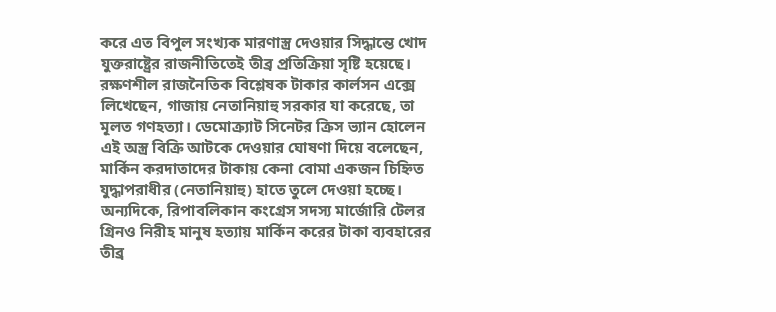করে এত বিপুল সংখ্যক মারণাস্ত্র দেওয়ার সিদ্ধান্তে খোদ যুক্তরাষ্ট্রের রাজনীতিতেই তীব্র প্রতিক্রিয়া সৃষ্টি হয়েছে। রক্ষণশীল রাজনৈতিক বিশ্লেষক টাকার কার্লসন এক্সে লিখেছেন, গাজায় নেতানিয়াহু সরকার যা করেছে, তা মূলত গণহত্যা। ডেমোক্র্যাট সিনেটর ক্রিস ভ্যান হোলেন এই অস্ত্র বিক্রি আটকে দেওয়ার ঘোষণা দিয়ে বলেছেন, মার্কিন করদাতাদের টাকায় কেনা বোমা একজন চিহ্নিত যুদ্ধাপরাধীর (নেতানিয়াহু) হাতে তুলে দেওয়া হচ্ছে। অন্যদিকে, রিপাবলিকান কংগ্রেস সদস্য মার্জোরি টেলর গ্রিনও নিরীহ মানুষ হত্যায় মার্কিন করের টাকা ব্যবহারের তীব্র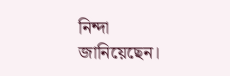নিন্দা জানিয়েছেন।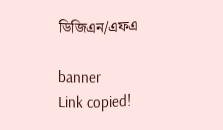ডিজিএন/এফএ

banner
Link copied!